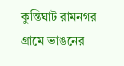কুন্তিঘাট রামনগর গ্রামে ভাঙনের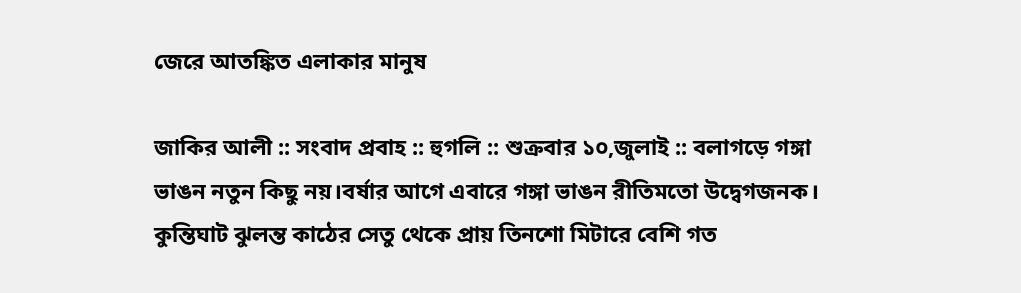জেরে আতঙ্কিত এলাকার মানুষ

জাকির আলী :: সংবাদ প্রবাহ :: হুগলি :: শুক্রবার ১০,জুলাই :: বলাগড়ে গঙ্গা ভাঙন নতুন কিছু নয়।বর্ষার আগে এবারে গঙ্গা ভাঙন রীতিমতো উদ্বেগজনক। কুন্তিঘাট ঝুলন্ত কাঠের সেতু থেকে প্রায় তিনশো মিটারে বেশি গত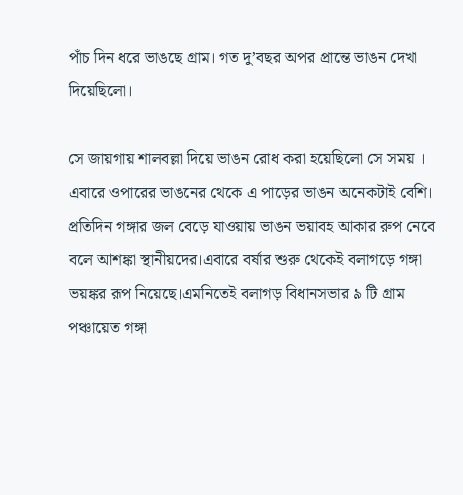পাঁচ দিন ধরে ভাঙছে গ্রাম। গত দু’বছর অপর প্রান্তে ভাঙন দেখা দিয়েছিলো।

সে জায়গায় শালবল্লা দিয়ে ভাঙন রোধ করা হয়েছিলো সে সময় । এবারে ওপারের ভাঙনের থেকে এ পাড়ের ভাঙন অনেকটাই বেশি। প্রতিদিন গঙ্গার জল বেড়ে যাওয়ায় ভাঙন ভয়াবহ আকার রুপ নেবে বলে আশঙ্কা স্থানীয়দের।এবারে বর্ষার শুরু থেকেই বলাগড়ে গঙ্গা ভয়ঙ্কর রূপ নিয়েছে।এমনিতেই বলাগড় বিধানসভার ৯ টি গ্রাম পঞ্চায়েত গঙ্গা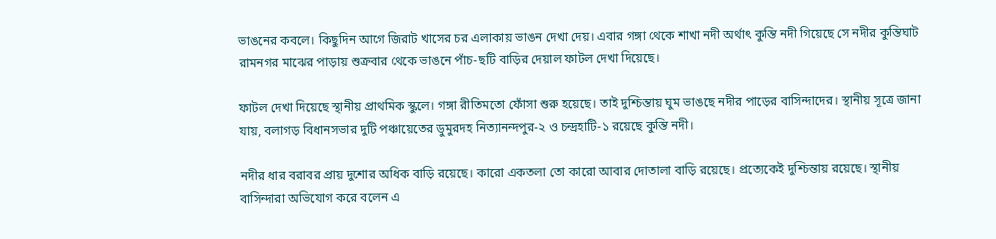ভাঙনের কবলে। কিছুদিন আগে জিরাট খাসের চর এলাকায় ভাঙন দেখা দেয়। এবার গঙ্গা থেকে শাখা নদী অর্থাৎ কুন্তি নদী গিয়েছে সে নদীর কুন্তিঘাট রামনগর মাঝের পাড়ায় শুক্রবার থেকে ভাঙনে পাঁচ-ছটি বাড়ির দেয়াল ফাটল দেখা দিয়েছে।

ফাটল দেখা দিয়েছে স্থানীয় প্রাথমিক স্কুলে। গঙ্গা রীতিমতো ফোঁসা শুরু হয়েছে। তাই দুশ্চিন্তায় ঘুম ভাঙছে নদীর পাড়ের বাসিন্দাদের। স্থানীয় সূত্রে জানা যায়, বলাগড় বিধানসভার দুটি পঞ্চায়েতের ডুমুরদহ নিত্যানন্দপুর-২ ও চন্দ্রহাটি-১ রয়েছে কুন্তি নদী।

নদীর ধার বরাবর প্রায় দুশোর অধিক বাড়ি রয়েছে। কারো একতলা তো কারো আবার দোতালা বাড়ি রয়েছে। প্রত্যেকেই দুশ্চিন্তায় রয়েছে। স্থানীয় বাসিন্দারা অভিযোগ করে বলেন এ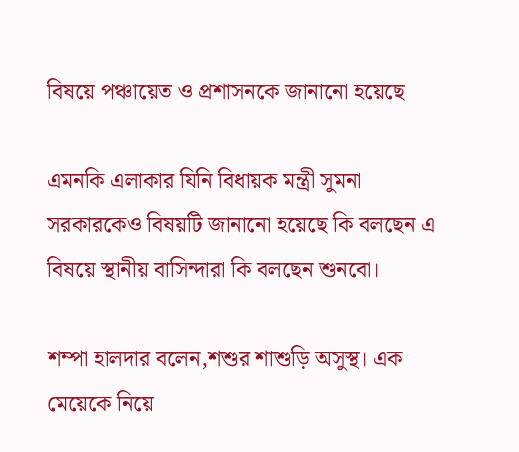বিষয়ে পঞ্চায়েত ও প্রশাসনকে জানানো হয়েছে

এমনকি এলাকার যিনি বিধায়ক মন্ত্রী সুমনা সরকারকেও বিষয়টি জানানো হয়েছে কি বলছেন এ বিষয়ে স্থানীয় বাসিন্দারা কি বলছেন শুনবো।

শম্পা হালদার বলেন,শশুর শাশুড়ি অসুস্থ। এক মেয়েকে নিয়ে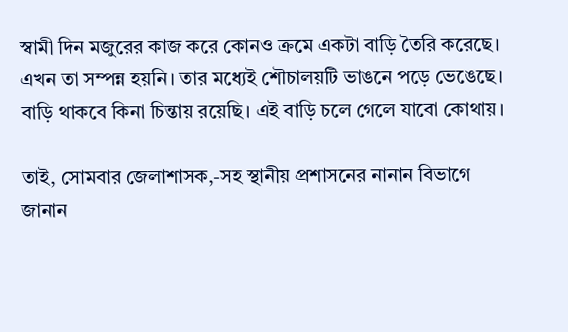স্বামী দিন মজুরের কাজ করে কোনও ক্রমে একটা বাড়ি তৈরি করেছে। এখন তা সম্পন্ন হয়নি। তার মধ্যেই শৌচালয়টি ভাঙনে পড়ে ভেঙেছে। বাড়ি থাকবে কিনা চিন্তায় রয়েছি। এই বাড়ি চলে গেলে যাবো কোথায়।

তাই, সোমবার জেলাশাসক,-সহ স্থানীয় প্রশাসনের নানান বিভাগে জানান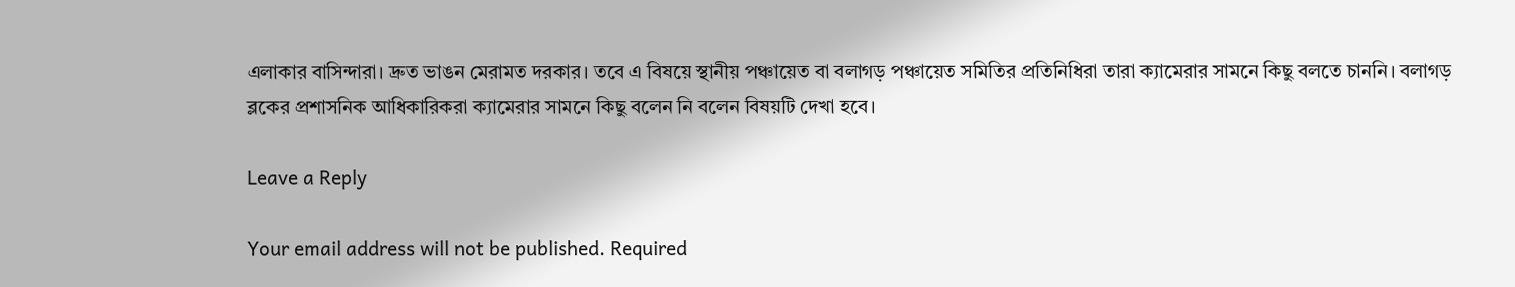এলাকার বাসিন্দারা। দ্রুত ভাঙন মেরামত দরকার। তবে এ বিষয়ে স্থানীয় পঞ্চায়েত বা বলাগড় পঞ্চায়েত সমিতির প্রতিনিধিরা তারা ক্যামেরার সামনে কিছু বলতে চাননি। বলাগড় ব্লকের প্রশাসনিক আধিকারিকরা ক্যামেরার সামনে কিছু বলেন নি বলেন বিষয়টি দেখা হবে।

Leave a Reply

Your email address will not be published. Required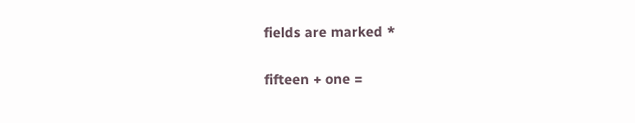fields are marked *

fifteen + one =